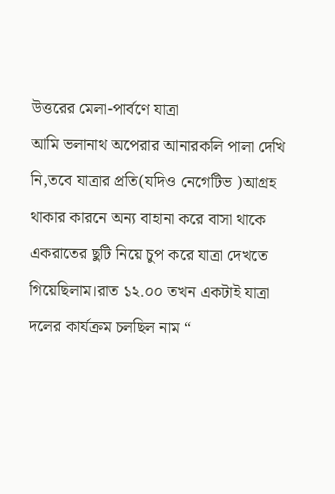উত্তরের মেলা-পার্বণে যাত্রা
আমি ভলানাথ অপেরার আনারকলি পালা দেখি নি,তবে যাত্রার প্রতি(যদিও নেগেটিভ )আগ্রহ থাকার কারনে অন্য বাহানা করে বাসা থাকে একরাতের ছুটি নিয়ে চুপ করে যাত্রা দেখতে গিয়েছিলাম।রাত ১২.০০ তখন একটাই যাত্রা দলের কার্যক্রম চলছিল নাম “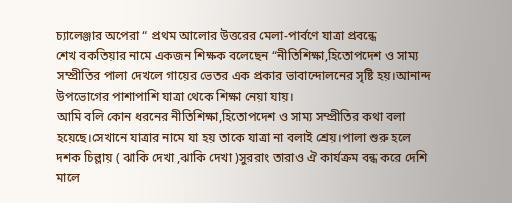চ্যালেঞ্জার অপেরা “ প্রথম আলোর উত্তরের মেলা-পার্বণে যাত্রা প্রবন্ধে
শেখ বকতিয়ার নামে একজন শিক্ষক বলেছেন “নীতিশিক্ষা,হিতোপদেশ ও সাম্য সম্প্রীতির পালা দেখলে গায়ের ভেতর এক প্রকার ভাবান্দোলনের সৃষ্টি হয়।আনান্দ উপভোগের পাশাপাশি যাত্রা থেকে শিক্ষা নেয়া যায়।
আমি বলি কোন ধরনের নীতিশিক্ষা,হিতোপদেশ ও সাম্য সম্প্রীতির কথা বলা হয়েছে।সেখানে যাত্রার নামে যা হয় তাকে যাত্রা না বলাই শ্রেয়।পালা শুরু হলে দশক চিল্লায় ( ঝাকি দেখা ,ঝাকি দেখা )সুররাং তারাও ঐ কার্যক্রম বন্ধ করে দেশি মালে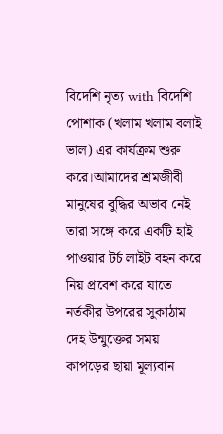বিদেশি নৃত্য with বিদেশি পোশাক (খলাম খলাম বলাই ভাল) এর কার্যক্রম শুরু করে।আমাদের শ্রমজীবী মানুষের বুদ্ধির অভাব নেই তারা সঙ্গে করে একটি হাই পাওয়ার টর্চ লাইট বহন করে নিয় প্রবেশ করে যাতে নর্তকীর উপরের সুকাঠাম দেহ উন্মুক্তের সময় কাপড়ের ছায়া মূল্যবান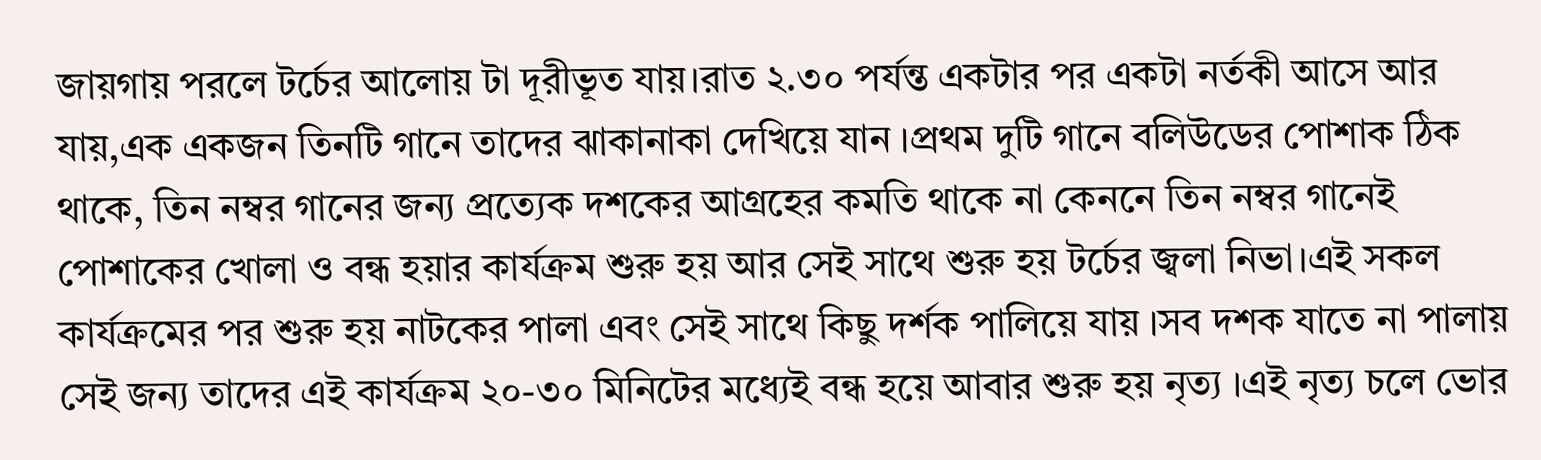জায়গায় পরলে টর্চের আলোয় টা দূরীভূত যায়।রাত ২.৩০ পর্যন্ত একটার পর একটা নর্তকী আসে আর যায়,এক একজন তিনটি গানে তাদের ঝাকানাকা দেখিয়ে যান ।প্রথম দুটি গানে বলিউডের পোশাক ঠিক থাকে, তিন নম্বর গানের জন্য প্রত্যেক দশকের আগ্রহের কমতি থাকে না কেননে তিন নম্বর গানেই পোশাকের খোলা ও বন্ধ হয়ার কার্যক্রম শুরু হয় আর সেই সাথে শুরু হয় টর্চের জ্বলা নিভা।এই সকল কার্যক্রমের পর শুরু হয় নাটকের পালা এবং সেই সাথে কিছু দর্শক পালিয়ে যায় ।সব দশক যাতে না পালায় সেই জন্য তাদের এই কার্যক্রম ২০-৩০ মিনিটের মধ্যেই বন্ধ হয়ে আবার শুরু হয় নৃত্য ।এই নৃত্য চলে ভোর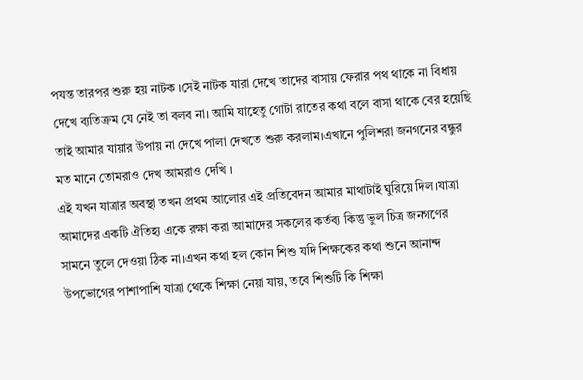পযন্ত তারপর শুরু হয় নাটক ।সেই নাটক যারা দেখে তাদের বাসায় ফেরার পথ থাকে না বিধায় দেখে ব্যতিক্রম যে নেই তা বলব না। আমি যাহেতু গোটা রাতের কথা বলে বাসা থাকে বের হয়েছি তাই আমার যায়ার উপায় না দেখে পালা দেখতে শুরু করলাম।এখানে পুলিশরা জনগনের বন্ধুর মত মানে তোমরাও দেখ আমরাও দেখি ।
এই যখন যাত্রার অবস্থা তখন প্রথম আলোর এই প্রতিবেদন আমার মাথাটাই ঘুরিয়ে দিল।যাত্রা আমাদের একটি ঐতিহ্য একে রক্ষা করা আমাদের সকলের কর্তব্য কিন্তু ভুল চিত্র জনগণের সামনে তুলে দেওয়া ঠিক না।এখন কথা হল কোন শিশু যদি শিক্ষকের কথা শুনে আনান্দ উপভোগের পাশাপাশি যাত্রা থেকে শিক্ষা নেয়া যায়, তবে শিশুটি কি শিক্ষা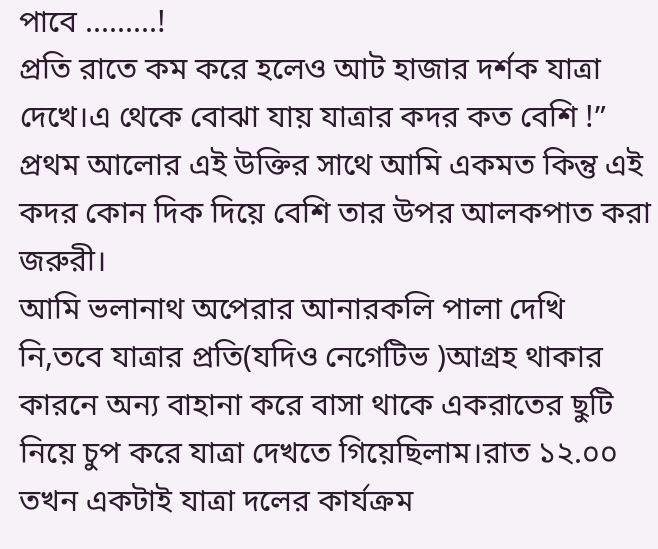পাবে .........!
প্রতি রাতে কম করে হলেও আট হাজার দর্শক যাত্রা দেখে।এ থেকে বোঝা যায় যাত্রার কদর কত বেশি !”
প্রথম আলোর এই উক্তির সাথে আমি একমত কিন্তু এই কদর কোন দিক দিয়ে বেশি তার উপর আলকপাত করা জরুরী।
আমি ভলানাথ অপেরার আনারকলি পালা দেখি নি,তবে যাত্রার প্রতি(যদিও নেগেটিভ )আগ্রহ থাকার কারনে অন্য বাহানা করে বাসা থাকে একরাতের ছুটি নিয়ে চুপ করে যাত্রা দেখতে গিয়েছিলাম।রাত ১২.০০ তখন একটাই যাত্রা দলের কার্যক্রম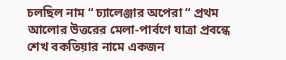চলছিল নাম “ চ্যালেঞ্জার অপেরা “ প্রথম আলোর উত্তরের মেলা-পার্বণে যাত্রা প্রবন্ধে
শেখ বকতিয়ার নামে একজন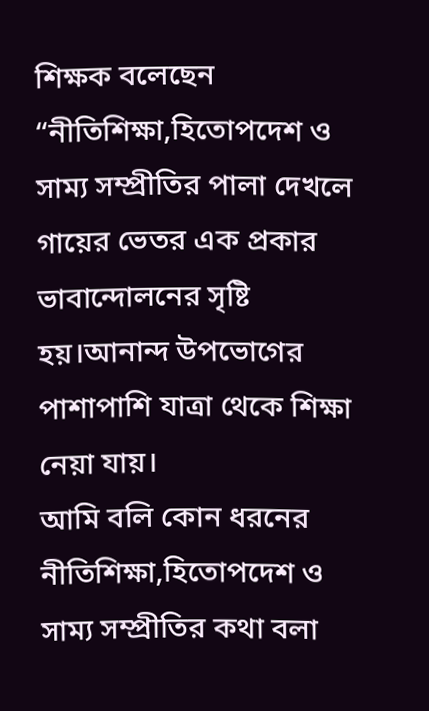শিক্ষক বলেছেন “নীতিশিক্ষা,হিতোপদেশ ও সাম্য সম্প্রীতির পালা দেখলে গায়ের ভেতর এক প্রকার ভাবান্দোলনের সৃষ্টি হয়।আনান্দ উপভোগের পাশাপাশি যাত্রা থেকে শিক্ষা নেয়া যায়।
আমি বলি কোন ধরনের নীতিশিক্ষা,হিতোপদেশ ও সাম্য সম্প্রীতির কথা বলা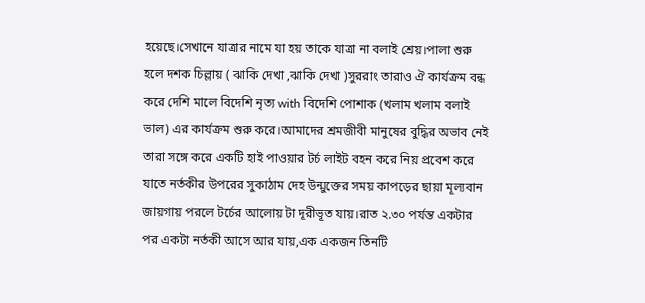হয়েছে।সেখানে যাত্রার নামে যা হয় তাকে যাত্রা না বলাই শ্রেয়।পালা শুরু হলে দশক চিল্লায় ( ঝাকি দেখা ,ঝাকি দেখা )সুররাং তারাও ঐ কার্যক্রম বন্ধ করে দেশি মালে বিদেশি নৃত্য with বিদেশি পোশাক (খলাম খলাম বলাই ভাল) এর কার্যক্রম শুরু করে।আমাদের শ্রমজীবী মানুষের বুদ্ধির অভাব নেই তারা সঙ্গে করে একটি হাই পাওয়ার টর্চ লাইট বহন করে নিয় প্রবেশ করে যাতে নর্তকীর উপরের সুকাঠাম দেহ উন্মুক্তের সময় কাপড়ের ছায়া মূল্যবান জায়গায় পরলে টর্চের আলোয় টা দূরীভূত যায়।রাত ২.৩০ পর্যন্ত একটার পর একটা নর্তকী আসে আর যায়,এক একজন তিনটি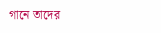গানে তাদের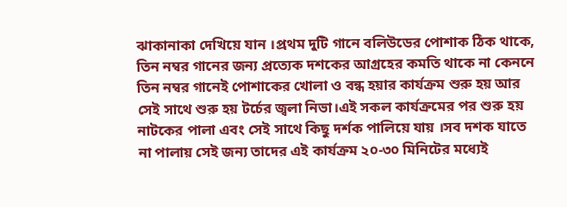ঝাকানাকা দেখিয়ে যান ।প্রথম দুটি গানে বলিউডের পোশাক ঠিক থাকে, তিন নম্বর গানের জন্য প্রত্যেক দশকের আগ্রহের কমতি থাকে না কেননে তিন নম্বর গানেই পোশাকের খোলা ও বন্ধ হয়ার কার্যক্রম শুরু হয় আর সেই সাথে শুরু হয় টর্চের জ্বলা নিভা।এই সকল কার্যক্রমের পর শুরু হয় নাটকের পালা এবং সেই সাথে কিছু দর্শক পালিয়ে যায় ।সব দশক যাতে না পালায় সেই জন্য তাদের এই কার্যক্রম ২০-৩০ মিনিটের মধ্যেই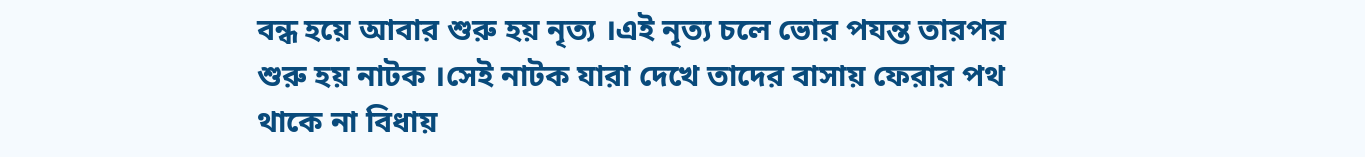বন্ধ হয়ে আবার শুরু হয় নৃত্য ।এই নৃত্য চলে ভোর পযন্ত তারপর শুরু হয় নাটক ।সেই নাটক যারা দেখে তাদের বাসায় ফেরার পথ থাকে না বিধায়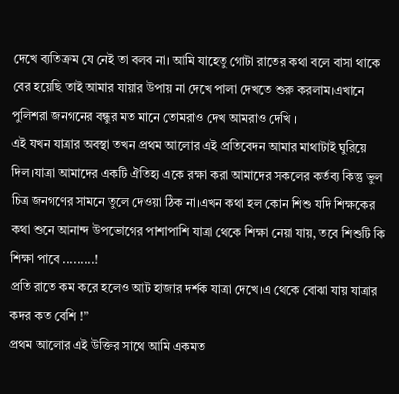দেখে ব্যতিক্রম যে নেই তা বলব না। আমি যাহেতু গোটা রাতের কথা বলে বাসা থাকে বের হয়েছি তাই আমার যায়ার উপায় না দেখে পালা দেখতে শুরু করলাম।এখানে পুলিশরা জনগনের বন্ধুর মত মানে তোমরাও দেখ আমরাও দেখি ।
এই যখন যাত্রার অবস্থা তখন প্রথম আলোর এই প্রতিবেদন আমার মাথাটাই ঘুরিয়ে দিল।যাত্রা আমাদের একটি ঐতিহ্য একে রক্ষা করা আমাদের সকলের কর্তব্য কিন্তু ভুল চিত্র জনগণের সামনে তুলে দেওয়া ঠিক না।এখন কথা হল কোন শিশু যদি শিক্ষকের কথা শুনে আনান্দ উপভোগের পাশাপাশি যাত্রা থেকে শিক্ষা নেয়া যায়, তবে শিশুটি কি শিক্ষা পাবে .........!
প্রতি রাতে কম করে হলেও আট হাজার দর্শক যাত্রা দেখে।এ থেকে বোঝা যায় যাত্রার কদর কত বেশি !”
প্রথম আলোর এই উক্তির সাথে আমি একমত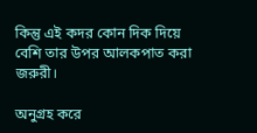কিন্তু এই কদর কোন দিক দিয়ে বেশি তার উপর আলকপাত করা জরুরী।

অনুগ্রহ করে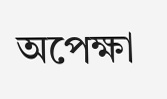অপেক্ষা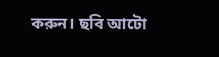করুন। ছবি আটো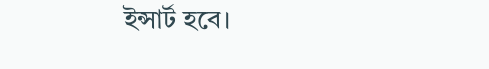ইন্সার্ট হবে।